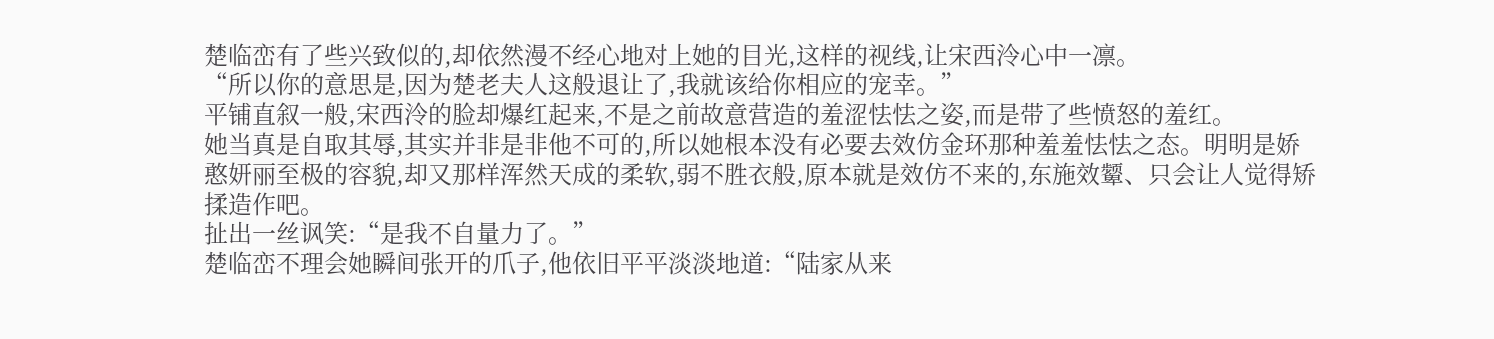楚临峦有了些兴致似的,却依然漫不经心地对上她的目光,这样的视线,让宋西泠心中一凛。
“所以你的意思是,因为楚老夫人这般退让了,我就该给你相应的宠幸。”
平铺直叙一般,宋西泠的脸却爆红起来,不是之前故意营造的羞涩怯怯之姿,而是带了些愤怒的羞红。
她当真是自取其辱,其实并非是非他不可的,所以她根本没有必要去效仿金环那种羞羞怯怯之态。明明是娇憨妍丽至极的容貌,却又那样浑然天成的柔软,弱不胜衣般,原本就是效仿不来的,东施效颦、只会让人觉得矫揉造作吧。
扯出一丝讽笑:“是我不自量力了。”
楚临峦不理会她瞬间张开的爪子,他依旧平平淡淡地道:“陆家从来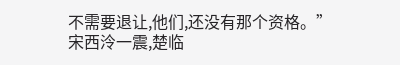不需要退让,他们,还没有那个资格。”
宋西泠一震,楚临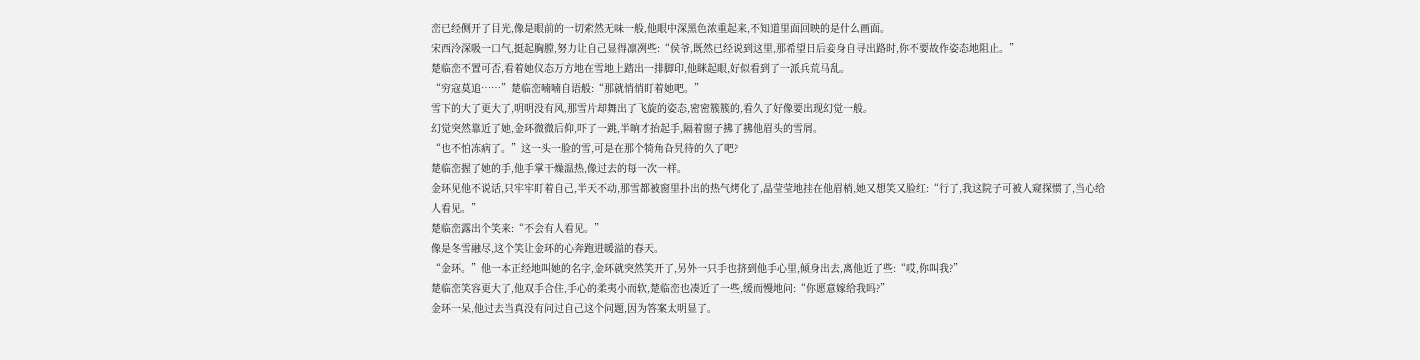峦已经侧开了目光,像是眼前的一切索然无味一般,他眼中深黑色浓重起来,不知道里面回映的是什么画面。
宋西泠深吸一口气,挺起胸膛,努力让自己显得凛冽些:“侯爷,既然已经说到这里,那希望日后妾身自寻出路时,你不要故作姿态地阻止。”
楚临峦不置可否,看着她仪态万方地在雪地上踏出一排脚印,他眯起眼,好似看到了一派兵荒马乱。
“穷寇莫追……”楚临峦喃喃自语般:“那就悄悄盯着她吧。”
雪下的大了更大了,明明没有风,那雪片却舞出了飞旋的姿态,密密簇簇的,看久了好像要出现幻觉一般。
幻觉突然靠近了她,金环微微后仰,吓了一跳,半晌才抬起手,隔着窗子拂了拂他眉头的雪屑。
“也不怕冻病了。”这一头一脸的雪,可是在那个犄角旮旯待的久了吧?
楚临峦握了她的手,他手掌干燥温热,像过去的每一次一样。
金环见他不说话,只牢牢盯着自己,半天不动,那雪都被窗里扑出的热气烤化了,晶莹莹地挂在他眉梢,她又想笑又脸红:“行了,我这院子可被人窥探惯了,当心给人看见。”
楚临峦露出个笑来:“不会有人看见。”
像是冬雪融尽,这个笑让金环的心奔跑进暖溢的春天。
“金环。”他一本正经地叫她的名字,金环就突然笑开了,另外一只手也挤到他手心里,倾身出去,离他近了些:“哎,你叫我?”
楚临峦笑容更大了,他双手合住,手心的柔夷小而软,楚临峦也凑近了一些,缓而慢地问:“你愿意嫁给我吗?”
金环一呆,他过去当真没有问过自己这个问题,因为答案太明显了。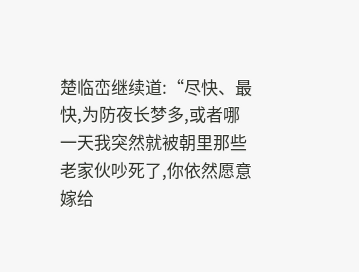楚临峦继续道:“尽快、最快,为防夜长梦多,或者哪一天我突然就被朝里那些老家伙吵死了,你依然愿意嫁给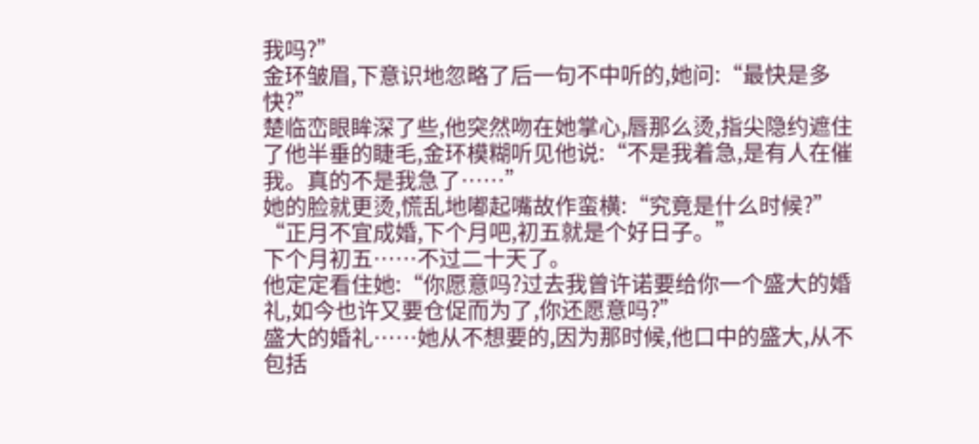我吗?”
金环皱眉,下意识地忽略了后一句不中听的,她问:“最快是多快?”
楚临峦眼眸深了些,他突然吻在她掌心,唇那么烫,指尖隐约遮住了他半垂的睫毛,金环模糊听见他说:“不是我着急,是有人在催我。真的不是我急了……”
她的脸就更烫,慌乱地嘟起嘴故作蛮横:“究竟是什么时候?”
“正月不宜成婚,下个月吧,初五就是个好日子。”
下个月初五……不过二十天了。
他定定看住她:“你愿意吗?过去我曾许诺要给你一个盛大的婚礼,如今也许又要仓促而为了,你还愿意吗?”
盛大的婚礼……她从不想要的,因为那时候,他口中的盛大,从不包括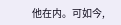他在内。可如今,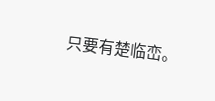只要有楚临峦。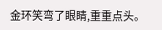金环笑弯了眼睛,重重点头。